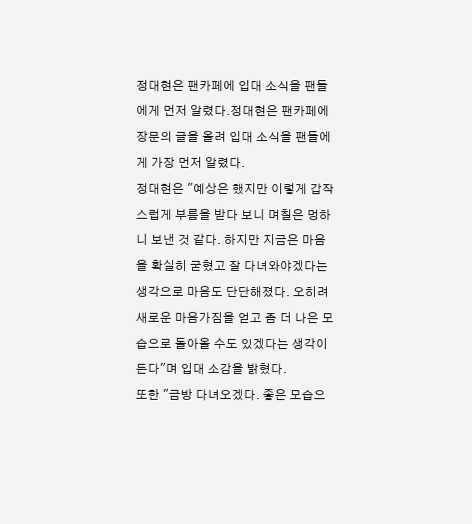정대현은 팬카페에 입대 소식을 팬들에게 먼저 알렸다.정대현은 팬카페에 장문의 글을 올려 입대 소식을 팬들에게 가장 먼저 알렸다.
정대현은 "예상은 했지만 이렇게 갑작스럽게 부름을 받다 보니 며칠은 멍하니 보낸 것 같다. 하지만 지금은 마음을 확실히 굳혔고 잘 다녀와야겠다는 생각으로 마음도 단단해졌다. 오히려 새로운 마음가짐을 얻고 좀 더 나은 모습으로 돌아올 수도 있겠다는 생각이 든다"며 입대 소감을 밝혔다.
또한 "금방 다녀오겠다. 좋은 모습으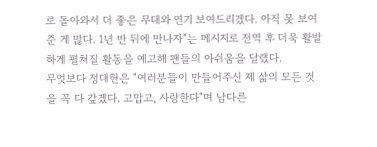로 돌아와서 더 좋은 무대와 연기 보여드리겠다. 아직 못 보여준 게 많다. 1년 반 뒤에 만나자"는 메시지로 전역 후 더욱 활발하게 펼쳐질 활동을 예고해 팬들의 아쉬움을 달랬다.
무엇보다 정대현은 "여러분들이 만들어주신 제 삶의 모든 것을 꼭 다 갚겠다. 고맙고, 사랑한다"며 남다른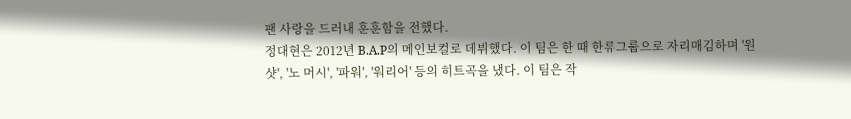팬 사랑을 드러내 훈훈함을 전했다.
정대현은 2012년 B.A.P의 메인보컬로 데뷔했다. 이 팀은 한 때 한류그룹으로 자리매김하며 '원 샷', '노 머시', '파워', '워리어' 등의 히트곡을 냈다. 이 팀은 작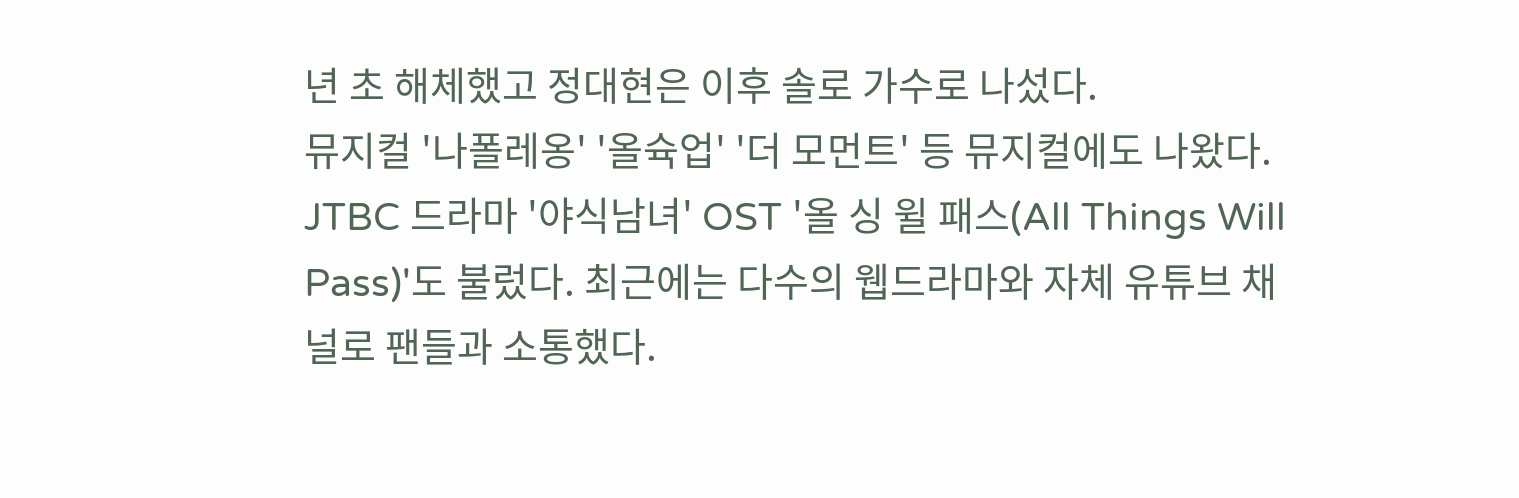년 초 해체했고 정대현은 이후 솔로 가수로 나섰다.
뮤지컬 '나폴레옹' '올슉업' '더 모먼트' 등 뮤지컬에도 나왔다. JTBC 드라마 '야식남녀' OST '올 싱 윌 패스(All Things Will Pass)'도 불렀다. 최근에는 다수의 웹드라마와 자체 유튜브 채널로 팬들과 소통했다.